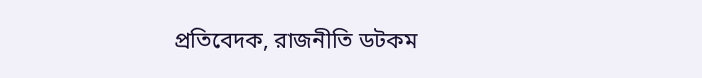প্রতিবেদক, রাজনীতি ডটকম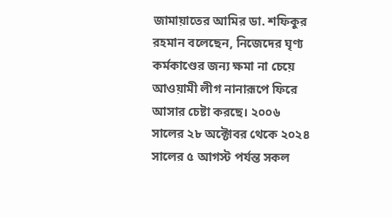জামায়াতের আমির ডা. শফিকুর রহমান বলেছেন, নিজেদের ঘৃণ্য কর্মকাণ্ডের জন্য ক্ষমা না চেয়ে আওয়ামী লীগ নানারূপে ফিরে আসার চেষ্টা করছে। ২০০৬ সালের ২৮ অক্টোবর থেকে ২০২৪ সালের ৫ আগস্ট পর্যন্ত সকল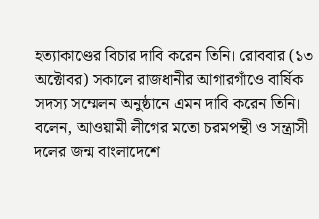হত্যাকাণ্ডের বিচার দাবি করেন তিনি। রোববার (১৩ অক্টোবর) সকালে রাজধানীর আগারগাঁওে বার্ষিক সদস্য সম্মেলন অনুষ্ঠানে এমন দাবি করেন তিনি। বলেন, আওয়ামী লীগের মতো চরমপন্থী ও সন্ত্রাসী দলের জন্ম বাংলাদেশে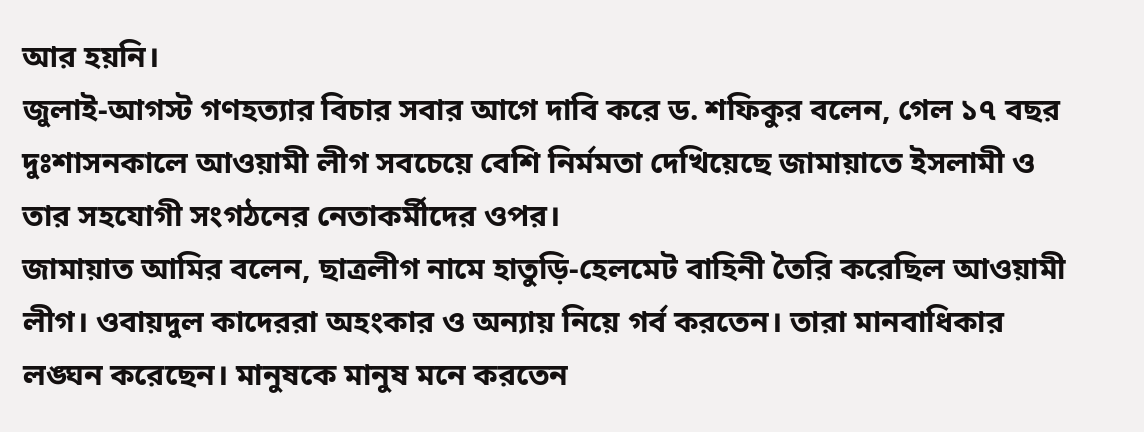আর হয়নি।
জুলাই-আগস্ট গণহত্যার বিচার সবার আগে দাবি করে ড. শফিকুর বলেন, গেল ১৭ বছর দুঃশাসনকালে আওয়ামী লীগ সবচেয়ে বেশি নির্মমতা দেখিয়েছে জামায়াতে ইসলামী ও তার সহযোগী সংগঠনের নেতাকর্মীদের ওপর।
জামায়াত আমির বলেন, ছাত্রলীগ নামে হাতুড়ি-হেলমেট বাহিনী তৈরি করেছিল আওয়ামী লীগ। ওবায়দুল কাদেররা অহংকার ও অন্যায় নিয়ে গর্ব করতেন। তারা মানবাধিকার লঙ্ঘন করেছেন। মানুষকে মানুষ মনে করতেন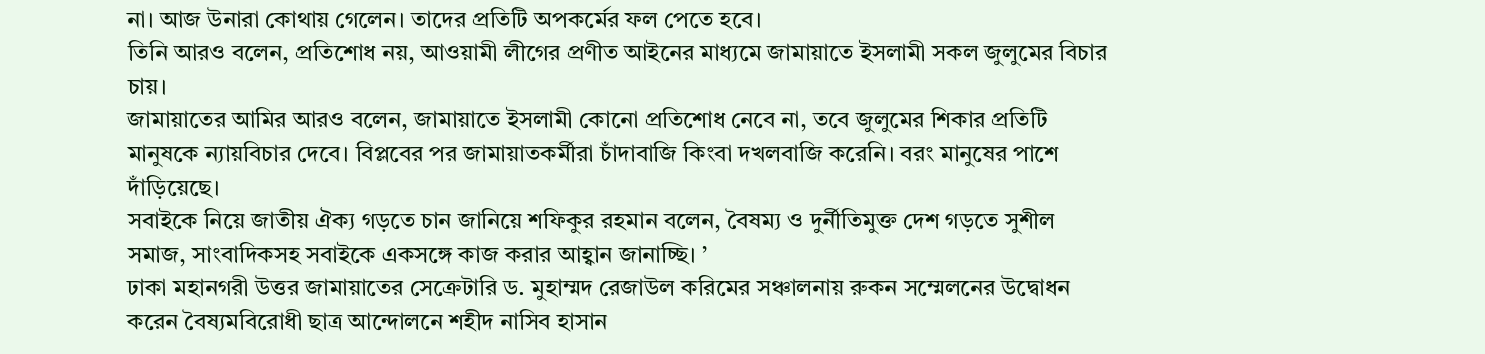না। আজ উনারা কোথায় গেলেন। তাদের প্রতিটি অপকর্মের ফল পেতে হবে।
তিনি আরও বলেন, প্রতিশোধ নয়, আওয়ামী লীগের প্রণীত আইনের মাধ্যমে জামায়াতে ইসলামী সকল জুলুমের বিচার চায়।
জামায়াতের আমির আরও বলেন, জামায়াতে ইসলামী কোনো প্রতিশোধ নেবে না, তবে জুলুমের শিকার প্রতিটি মানুষকে ন্যায়বিচার দেবে। বিপ্লবের পর জামায়াতকর্মীরা চাঁদাবাজি কিংবা দখলবাজি করেনি। বরং মানুষের পাশে দাঁড়িয়েছে।
সবাইকে নিয়ে জাতীয় ঐক্য গড়তে চান জানিয়ে শফিকুর রহমান বলেন, বৈষম্য ও দুর্নীতিমুক্ত দেশ গড়তে সুশীল সমাজ, সাংবাদিকসহ সবাইকে একসঙ্গে কাজ করার আহ্বান জানাচ্ছি। ’
ঢাকা মহানগরী উত্তর জামায়াতের সেক্রেটারি ড. মুহাম্মদ রেজাউল করিমের সঞ্চালনায় রুকন সম্মেলনের উদ্বোধন করেন বৈষ্যমবিরোধী ছাত্র আন্দোলনে শহীদ নাসিব হাসান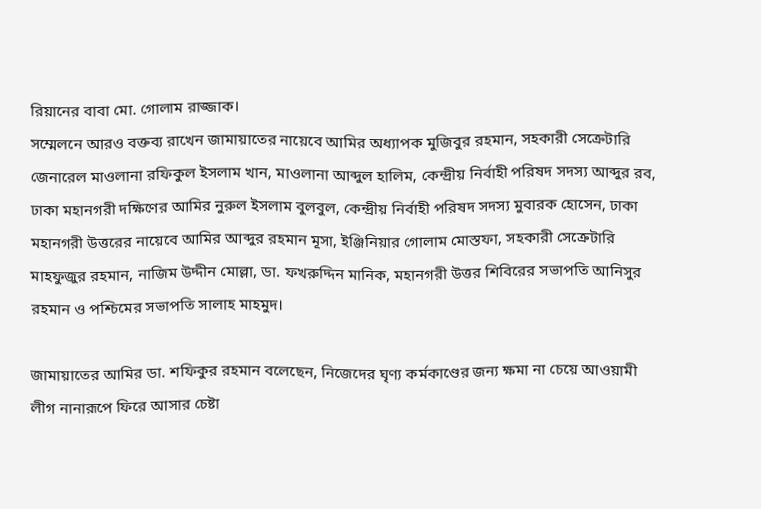রিয়ানের বাবা মো. গোলাম রাজ্জাক।
সম্মেলনে আরও বক্তব্য রাখেন জামায়াতের নায়েবে আমির অধ্যাপক মুজিবুর রহমান, সহকারী সেক্রেটারি জেনারেল মাওলানা রফিকুল ইসলাম খান, মাওলানা আব্দুল হালিম, কেন্দ্রীয় নির্বাহী পরিষদ সদস্য আব্দুর রব, ঢাকা মহানগরী দক্ষিণের আমির নুরুল ইসলাম বুলবুল, কেন্দ্রীয় নির্বাহী পরিষদ সদস্য মুবারক হোসেন, ঢাকা মহানগরী উত্তরের নায়েবে আমির আব্দুর রহমান মূসা, ইঞ্জিনিয়ার গোলাম মোস্তফা, সহকারী সেক্রেটারি মাহফুজুর রহমান, নাজিম উদ্দীন মোল্লা, ডা. ফখরুদ্দিন মানিক, মহানগরী উত্তর শিবিরের সভাপতি আনিসুর রহমান ও পশ্চিমের সভাপতি সালাহ মাহমুদ।

জামায়াতের আমির ডা. শফিকুর রহমান বলেছেন, নিজেদের ঘৃণ্য কর্মকাণ্ডের জন্য ক্ষমা না চেয়ে আওয়ামী লীগ নানারূপে ফিরে আসার চেষ্টা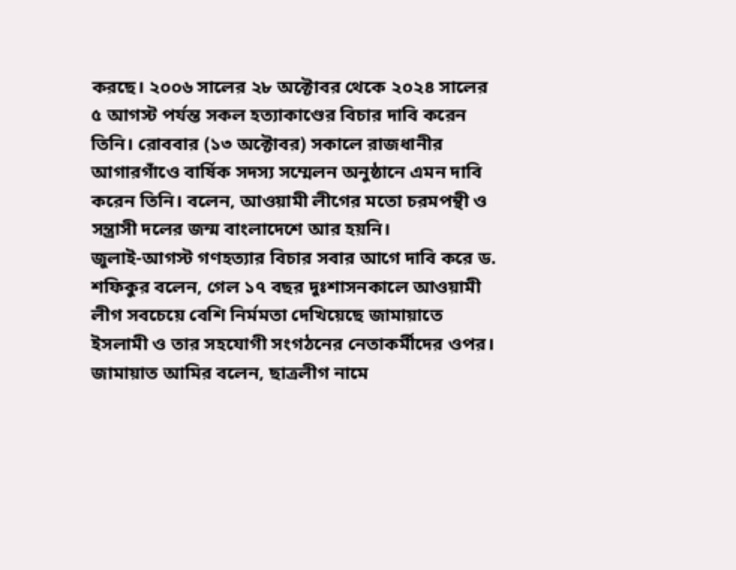করছে। ২০০৬ সালের ২৮ অক্টোবর থেকে ২০২৪ সালের ৫ আগস্ট পর্যন্ত সকল হত্যাকাণ্ডের বিচার দাবি করেন তিনি। রোববার (১৩ অক্টোবর) সকালে রাজধানীর আগারগাঁওে বার্ষিক সদস্য সম্মেলন অনুষ্ঠানে এমন দাবি করেন তিনি। বলেন, আওয়ামী লীগের মতো চরমপন্থী ও সন্ত্রাসী দলের জন্ম বাংলাদেশে আর হয়নি।
জুলাই-আগস্ট গণহত্যার বিচার সবার আগে দাবি করে ড. শফিকুর বলেন, গেল ১৭ বছর দুঃশাসনকালে আওয়ামী লীগ সবচেয়ে বেশি নির্মমতা দেখিয়েছে জামায়াতে ইসলামী ও তার সহযোগী সংগঠনের নেতাকর্মীদের ওপর।
জামায়াত আমির বলেন, ছাত্রলীগ নামে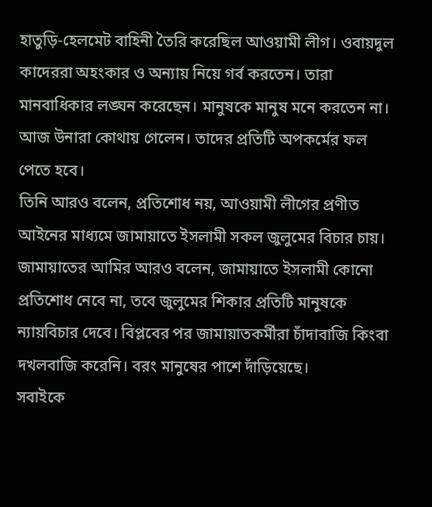হাতুড়ি-হেলমেট বাহিনী তৈরি করেছিল আওয়ামী লীগ। ওবায়দুল কাদেররা অহংকার ও অন্যায় নিয়ে গর্ব করতেন। তারা মানবাধিকার লঙ্ঘন করেছেন। মানুষকে মানুষ মনে করতেন না। আজ উনারা কোথায় গেলেন। তাদের প্রতিটি অপকর্মের ফল পেতে হবে।
তিনি আরও বলেন, প্রতিশোধ নয়, আওয়ামী লীগের প্রণীত আইনের মাধ্যমে জামায়াতে ইসলামী সকল জুলুমের বিচার চায়।
জামায়াতের আমির আরও বলেন, জামায়াতে ইসলামী কোনো প্রতিশোধ নেবে না, তবে জুলুমের শিকার প্রতিটি মানুষকে ন্যায়বিচার দেবে। বিপ্লবের পর জামায়াতকর্মীরা চাঁদাবাজি কিংবা দখলবাজি করেনি। বরং মানুষের পাশে দাঁড়িয়েছে।
সবাইকে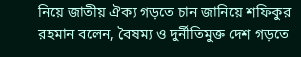নিয়ে জাতীয় ঐক্য গড়তে চান জানিয়ে শফিকুর রহমান বলেন, বৈষম্য ও দুর্নীতিমুক্ত দেশ গড়তে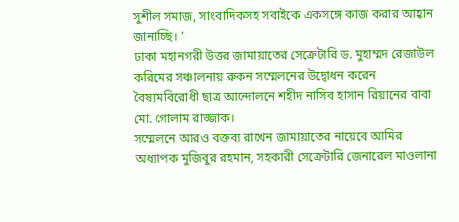সুশীল সমাজ, সাংবাদিকসহ সবাইকে একসঙ্গে কাজ করার আহ্বান জানাচ্ছি। ’
ঢাকা মহানগরী উত্তর জামায়াতের সেক্রেটারি ড. মুহাম্মদ রেজাউল করিমের সঞ্চালনায় রুকন সম্মেলনের উদ্বোধন করেন বৈষ্যমবিরোধী ছাত্র আন্দোলনে শহীদ নাসিব হাসান রিয়ানের বাবা মো. গোলাম রাজ্জাক।
সম্মেলনে আরও বক্তব্য রাখেন জামায়াতের নায়েবে আমির অধ্যাপক মুজিবুর রহমান, সহকারী সেক্রেটারি জেনারেল মাওলানা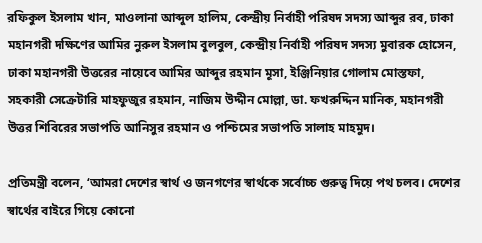রফিকুল ইসলাম খান, মাওলানা আব্দুল হালিম, কেন্দ্রীয় নির্বাহী পরিষদ সদস্য আব্দুর রব, ঢাকা মহানগরী দক্ষিণের আমির নুরুল ইসলাম বুলবুল, কেন্দ্রীয় নির্বাহী পরিষদ সদস্য মুবারক হোসেন, ঢাকা মহানগরী উত্তরের নায়েবে আমির আব্দুর রহমান মূসা, ইঞ্জিনিয়ার গোলাম মোস্তফা, সহকারী সেক্রেটারি মাহফুজুর রহমান, নাজিম উদ্দীন মোল্লা, ডা. ফখরুদ্দিন মানিক, মহানগরী উত্তর শিবিরের সভাপতি আনিসুর রহমান ও পশ্চিমের সভাপতি সালাহ মাহমুদ।

প্রতিমন্ত্রী বলেন, ‘আমরা দেশের স্বার্থ ও জনগণের স্বার্থকে সর্বোচ্চ গুরুত্ব দিয়ে পথ চলব। দেশের স্বার্থের বাইরে গিয়ে কোনো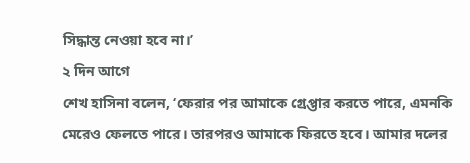সিদ্ধান্ত নেওয়া হবে না।’
২ দিন আগে
শেখ হাসিনা বলেন, ‘ফেরার পর আমাকে গ্রেপ্তার করতে পারে, এমনকি মেরেও ফেলতে পারে। তারপরও আমাকে ফিরতে হবে। আমার দলের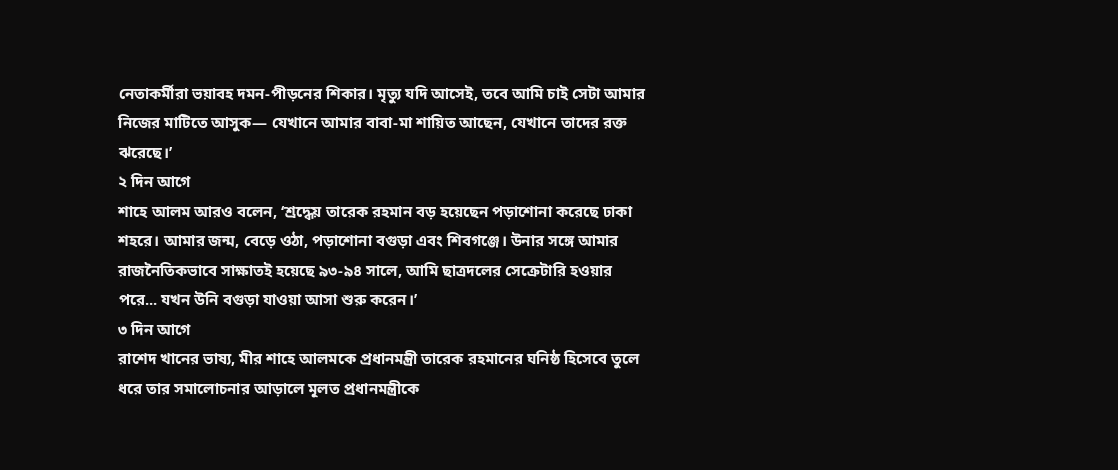নেতাকর্মীরা ভয়াবহ দমন-পীড়নের শিকার। মৃত্যু যদি আসেই, তবে আমি চাই সেটা আমার নিজের মাটিতে আসুক— যেখানে আমার বাবা-মা শায়িত আছেন, যেখানে তাদের রক্ত ঝরেছে।’
২ দিন আগে
শাহে আলম আরও বলেন, ‘শ্রদ্ধেয় তারেক রহমান বড় হয়েছেন পড়াশোনা করেছে ঢাকা শহরে। আমার জন্ম, বেড়ে ওঠা, পড়াশোনা বগুড়া এবং শিবগঞ্জে। উনার সঙ্গে আমার রাজনৈতিকভাবে সাক্ষাতই হয়েছে ৯৩-৯৪ সালে, আমি ছাত্রদলের সেক্রেটারি হওয়ার পরে... যখন উনি বগুড়া যাওয়া আসা শুরু করেন।’
৩ দিন আগে
রাশেদ খানের ভাষ্য, মীর শাহে আলমকে প্রধানমন্ত্রী তারেক রহমানের ঘনিষ্ঠ হিসেবে তুলে ধরে তার সমালোচনার আড়ালে মূলত প্রধানমন্ত্রীকে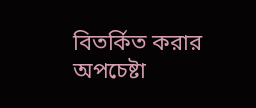বিতর্কিত করার অপচেষ্টা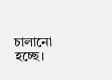চালানো হচ্ছে।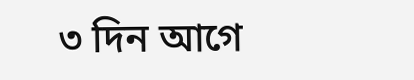৩ দিন আগে